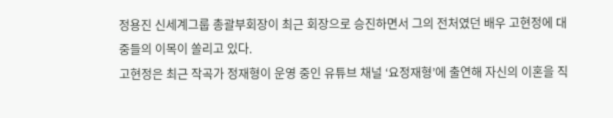정용진 신세계그룹 총괄부회장이 최근 회장으로 승진하면서 그의 전처였던 배우 고현정에 대중들의 이목이 쏠리고 있다.
고현정은 최근 작곡가 정재형이 운영 중인 유튜브 채널 ‘요정재형’에 출연해 자신의 이혼을 직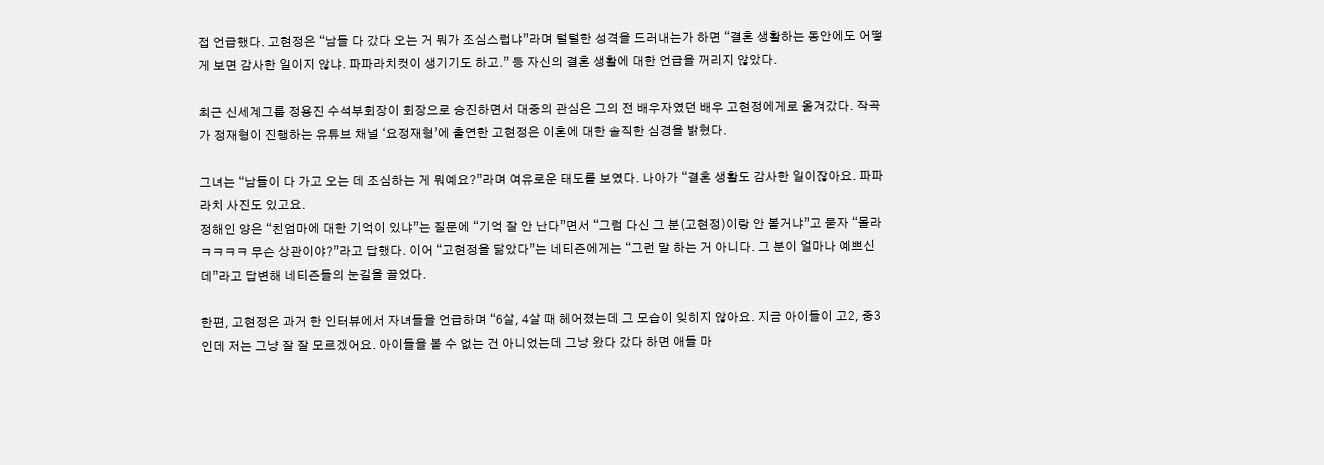접 언급했다. 고현정은 “남들 다 갔다 오는 거 뭐가 조심스럽냐”라며 털털한 성격을 드러내는가 하면 “결혼 생활하는 동안에도 어떻게 보면 감사한 일이지 않냐. 파파라치컷이 생기기도 하고.” 등 자신의 결혼 생활에 대한 언급을 꺼리지 않았다.

최근 신세계그룹 정용진 수석부회장이 회장으로 승진하면서 대중의 관심은 그의 전 배우자였던 배우 고현정에게로 옮겨갔다. 작곡가 정재형이 진행하는 유튜브 채널 ‘요정재형’에 출연한 고현정은 이혼에 대한 솔직한 심경을 밝혔다.

그녀는 “남들이 다 가고 오는 데 조심하는 게 뭐예요?”라며 여유로운 태도를 보였다. 나아가 “결혼 생활도 감사한 일이잖아요. 파파라치 사진도 있고요.
정해인 양은 “친엄마에 대한 기억이 있냐”는 질문에 “기억 잘 안 난다”면서 “그럼 다신 그 분(고현정)이랑 안 볼거냐”고 묻자 “몰라ㅋㅋㅋㅋ 무슨 상관이야?”라고 답했다. 이어 “고현정을 닮았다”는 네티즌에게는 “그런 말 하는 거 아니다. 그 분이 얼마나 예쁘신데”라고 답변해 네티즌들의 눈길을 끌었다.

한편, 고현정은 과거 한 인터뷰에서 자녀들을 언급하며 “6살, 4살 때 헤어졌는데 그 모습이 잊히지 않아요. 지금 아이들이 고2, 중3인데 저는 그냥 잘 잘 모르겠어요. 아이들을 볼 수 없는 건 아니었는데 그냥 왔다 갔다 하면 애들 마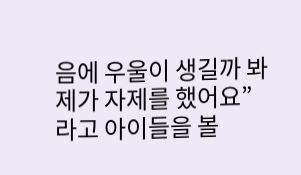음에 우울이 생길까 봐 제가 자제를 했어요”라고 아이들을 볼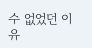수 없었던 이유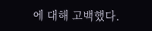에 대해 고백했다.